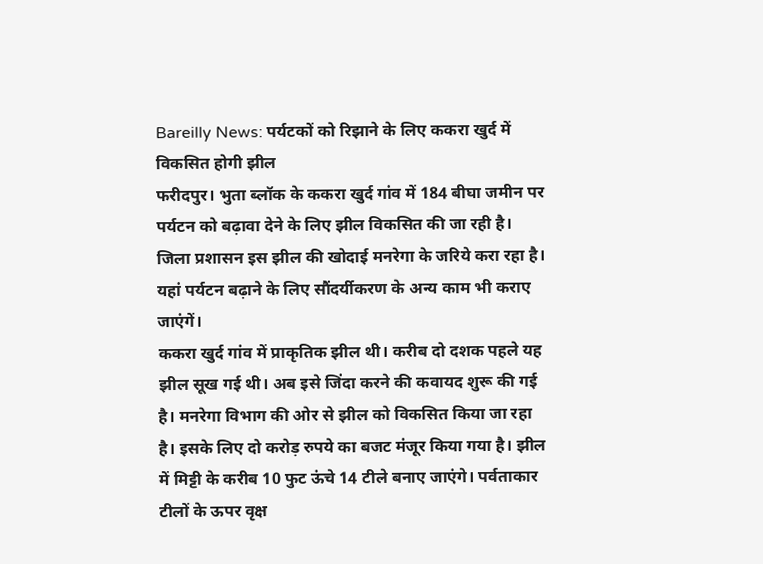Bareilly News: पर्यटकों को रिझाने के लिए ककरा खुर्द में विकसित होगी झील
फरीदपुर। भुता ब्लॉक के ककरा खुर्द गांव में 184 बीघा जमीन पर पर्यटन को बढ़ावा देने के लिए झील विकसित की जा रही है। जिला प्रशासन इस झील की खोदाई मनरेगा के जरिये करा रहा है। यहां पर्यटन बढ़ाने के लिए सौंदर्यीकरण के अन्य काम भी कराए जाएंगें।
ककरा खुर्द गांव में प्राकृतिक झील थी। करीब दो दशक पहले यह झील सूख गई थी। अब इसे जिंदा करने की कवायद शुरू की गई है। मनरेगा विभाग की ओर से झील को विकसित किया जा रहा है। इसके लिए दो करोड़ रुपये का बजट मंजूर किया गया है। झील में मिट्टी के करीब 10 फुट ऊंचे 14 टीले बनाए जाएंगे। पर्वताकार टीलों के ऊपर वृक्ष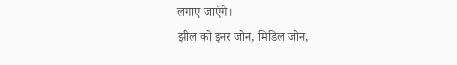लगाए जाएंगे।
झील को इनर जोन, मिडिल जोन,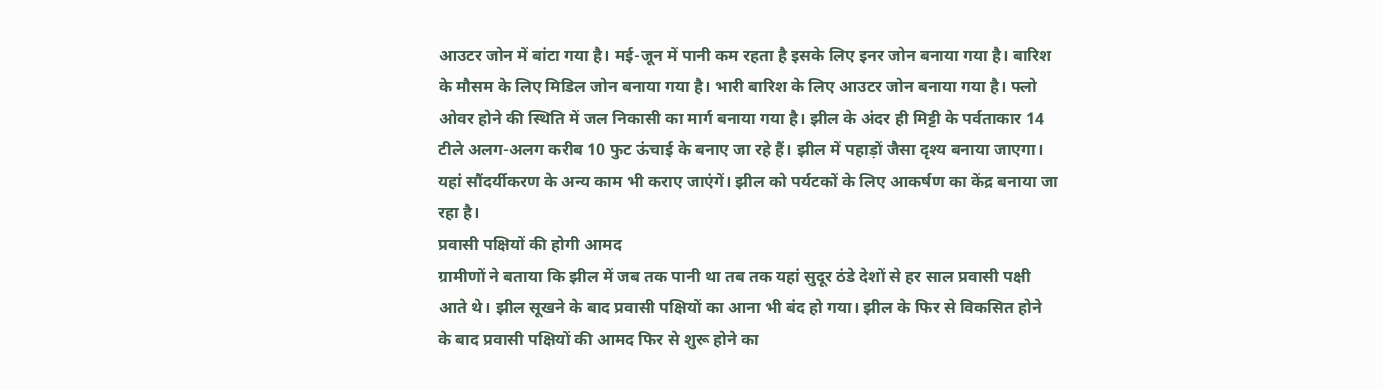आउटर जोन में बांटा गया है। मई-जून में पानी कम रहता है इसके लिए इनर जोन बनाया गया है। बारिश के मौसम के लिए मिडिल जोन बनाया गया है। भारी बारिश के लिए आउटर जोन बनाया गया है। फ्लो ओवर होने की स्थिति में जल निकासी का मार्ग बनाया गया है। झील के अंदर ही मिट्टी के पर्वताकार 14 टीले अलग-अलग करीब 10 फुट ऊंचाई के बनाए जा रहे हैं। झील में पहाड़ों जैसा दृश्य बनाया जाएगा। यहां सौंदर्यीकरण के अन्य काम भी कराए जाएंगें। झील को पर्यटकों के लिए आकर्षण का केंद्र बनाया जा रहा है।
प्रवासी पक्षियों की होगी आमद
ग्रामीणों ने बताया कि झील में जब तक पानी था तब तक यहां सुदूर ठंडे देशों से हर साल प्रवासी पक्षी आते थे। झील सूखने के बाद प्रवासी पक्षियों का आना भी बंद हो गया। झील के फिर से विकसित होने के बाद प्रवासी पक्षियों की आमद फिर से शुरू होने का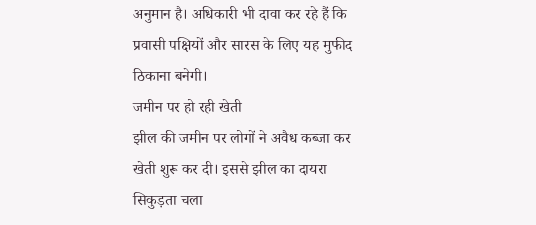अनुमान है। अधिकारी भी दावा कर रहे हैं कि प्रवासी पक्षियों और सारस के लिए यह मुफीद ठिकाना बनेगी।
जमीन पर हो रही खेती
झील की जमीन पर लोगों ने अवैध कब्जा कर खेती शुरू कर दी। इससे झील का दायरा सिकुड़ता चला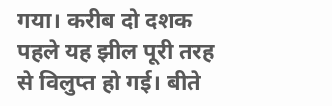गया। करीब दो दशक पहले यह झील पूरी तरह से विलुप्त हो गई। बीते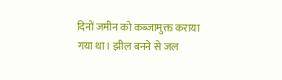दिनों जमीन को कब्जामुक्त कराया गया था। झील बनने से जल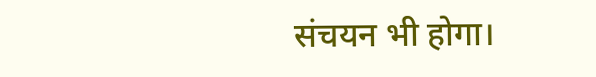संचयन भी होगा।